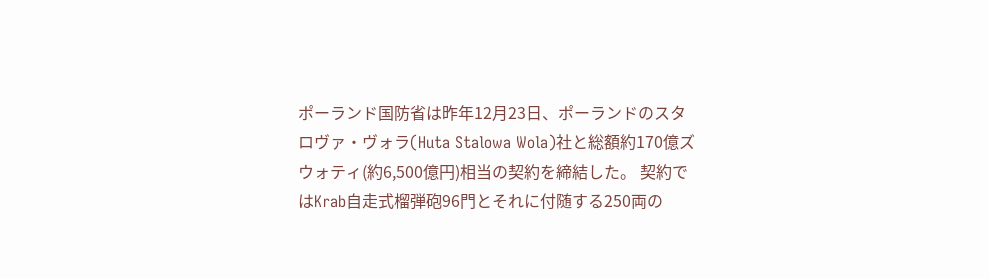ポーランド国防省は昨年12月23日、ポーランドのスタロヴァ・ヴォラ(Huta Stalowa Wola)社と総額約170億ズウォティ(約6,500億円)相当の契約を締結した。 契約ではKrab自走式榴弾砲96門とそれに付随する250両の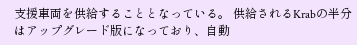支援車両を供給することとなっている。 供給されるKrabの半分はアップグレード版になっており、自動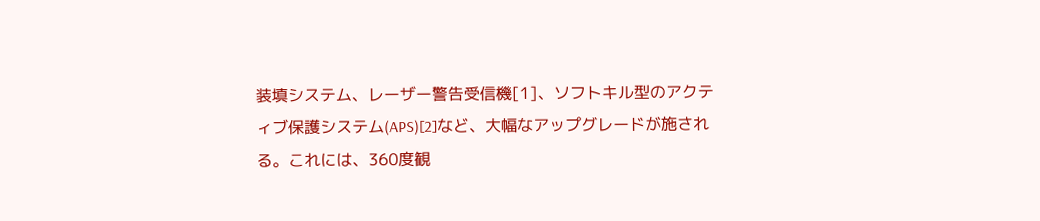装填システム、レーザー警告受信機[1]、ソフトキル型のアクティブ保護システム(APS)[2]など、大幅なアップグレードが施される。これには、360度観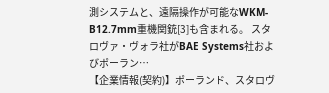測システムと、遠隔操作が可能なWKM-B12.7mm重機関銃[3]も含まれる。 スタロヴァ・ヴォラ社がBAE Systems社およびポーラン…
【企業情報(契約)】ポーランド、スタロヴ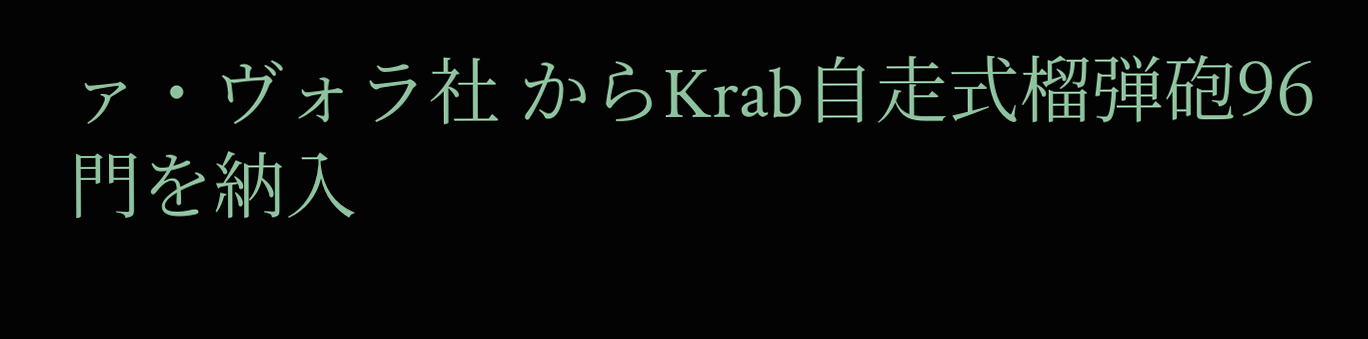ァ・ヴォラ社 からKrab自走式榴弾砲96門を納入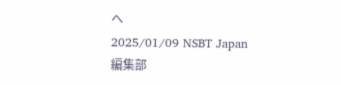へ
2025/01/09 NSBT Japan 編集部